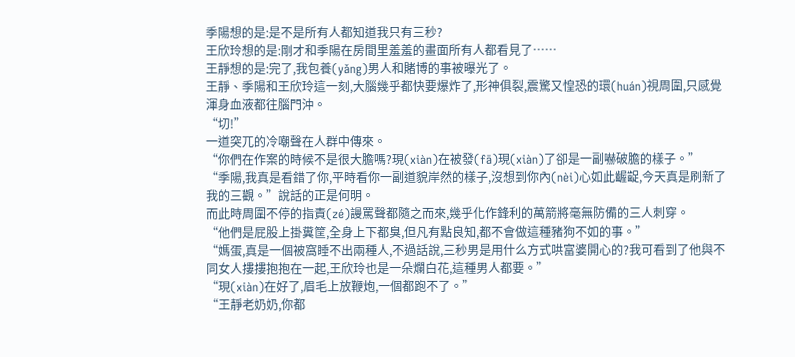季陽想的是:是不是所有人都知道我只有三秒?
王欣玲想的是:剛才和季陽在房間里羞羞的畫面所有人都看見了……
王靜想的是:完了,我包養(yǎng)男人和賭博的事被曝光了。
王靜、季陽和王欣玲這一刻,大腦幾乎都快要爆炸了,形神俱裂,震驚又惶恐的環(huán)視周圍,只感覺渾身血液都往腦門沖。
“切!”
一道突兀的冷嘲聲在人群中傳來。
“你們在作案的時候不是很大膽嗎?現(xiàn)在被發(fā)現(xiàn)了卻是一副嚇破膽的樣子。”
“季陽,我真是看錯了你,平時看你一副道貌岸然的樣子,沒想到你內(nèi)心如此齷齪,今天真是刷新了我的三觀。”說話的正是何明。
而此時周圍不停的指責(zé)謾罵聲都隨之而來,幾乎化作鋒利的萬箭將毫無防備的三人刺穿。
“他們是屁股上掛糞筐,全身上下都臭,但凡有點良知,都不會做這種豬狗不如的事。”
“媽蛋,真是一個被窩睡不出兩種人,不過話說,三秒男是用什么方式哄富婆開心的?我可看到了他與不同女人摟摟抱抱在一起,王欣玲也是一朵爛白花,這種男人都要。”
“現(xiàn)在好了,眉毛上放鞭炮,一個都跑不了。”
“王靜老奶奶,你都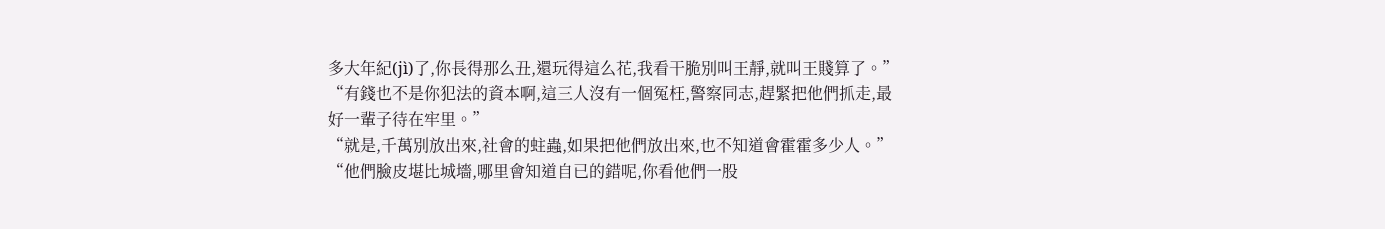多大年紀(jì)了,你長得那么丑,還玩得這么花,我看干脆別叫王靜,就叫王賤算了。”
“有錢也不是你犯法的資本啊,這三人沒有一個冤枉,警察同志,趕緊把他們抓走,最好一輩子待在牢里。”
“就是,千萬別放出來,社會的蛀蟲,如果把他們放出來,也不知道會霍霍多少人。”
“他們臉皮堪比城墻,哪里會知道自已的錯呢,你看他們一股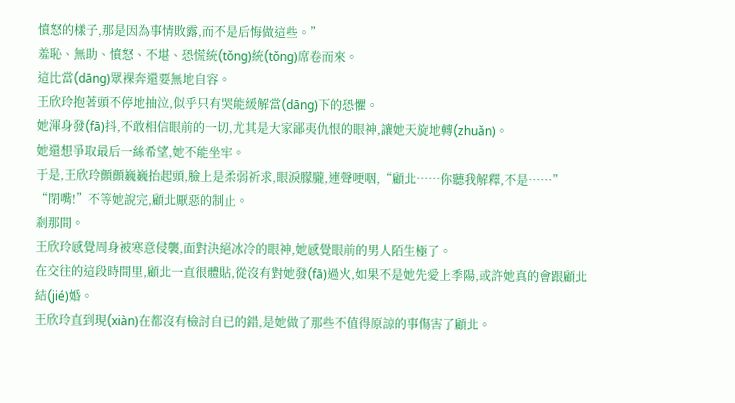憤怒的樣子,那是因為事情敗露,而不是后悔做這些。”
羞恥、無助、憤怒、不堪、恐慌統(tǒng)統(tǒng)席卷而來。
這比當(dāng)眾裸奔還要無地自容。
王欣玲抱著頭不停地抽泣,似乎只有哭能緩解當(dāng)下的恐懼。
她渾身發(fā)抖,不敢相信眼前的一切,尤其是大家鄙夷仇恨的眼神,讓她天旋地轉(zhuǎn)。
她還想爭取最后一絲希望,她不能坐牢。
于是,王欣玲顫顫巍巍抬起頭,臉上是柔弱祈求,眼淚朦朧,連聲哽咽,“顧北……你聽我解釋,不是……”
“閉嘴!”不等她說完,顧北厭惡的制止。
剎那間。
王欣玲感覺周身被寒意侵襲,面對決絕冰冷的眼神,她感覺眼前的男人陌生極了。
在交往的這段時間里,顧北一直很體貼,從沒有對她發(fā)過火,如果不是她先愛上季陽,或許她真的會跟顧北結(jié)婚。
王欣玲直到現(xiàn)在都沒有檢討自已的錯,是她做了那些不值得原諒的事傷害了顧北。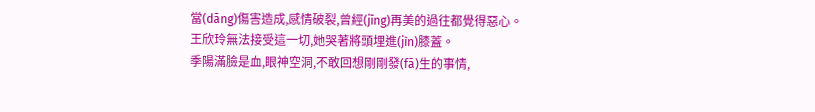當(dāng)傷害造成,感情破裂,曾經(jīng)再美的過往都覺得惡心。
王欣玲無法接受這一切,她哭著將頭埋進(jìn)膝蓋。
季陽滿臉是血,眼神空洞,不敢回想剛剛發(fā)生的事情,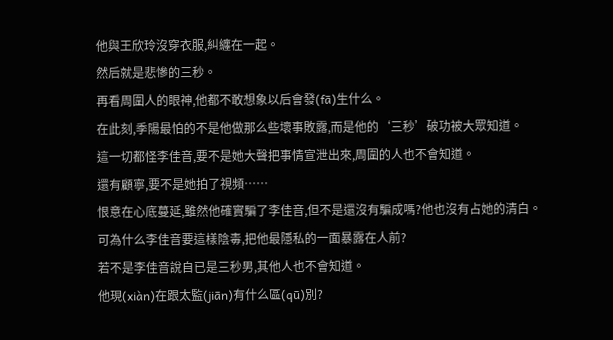他與王欣玲沒穿衣服,糾纏在一起。
然后就是悲慘的三秒。
再看周圍人的眼神,他都不敢想象以后會發(fā)生什么。
在此刻,季陽最怕的不是他做那么些壞事敗露,而是他的‘三秒’破功被大眾知道。
這一切都怪李佳音,要不是她大聲把事情宣泄出來,周圍的人也不會知道。
還有顧寧,要不是她拍了視頻……
恨意在心底蔓延,雖然他確實騙了李佳音,但不是還沒有騙成嗎?他也沒有占她的清白。
可為什么李佳音要這樣陰毒,把他最隱私的一面暴露在人前?
若不是李佳音說自已是三秒男,其他人也不會知道。
他現(xiàn)在跟太監(jiān)有什么區(qū)別?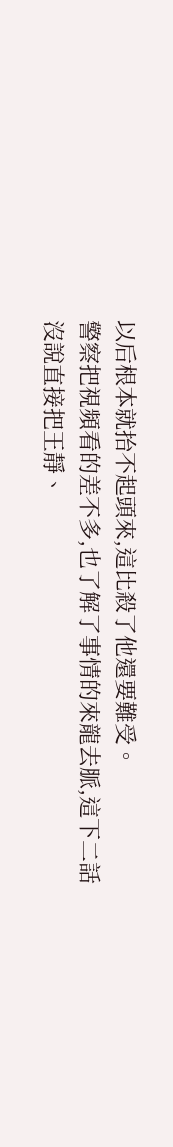以后根本就抬不起頭來,這比殺了他還要難受。
警察把視頻看的差不多,也了解了事情的來龍去脈,這下二話沒說直接把王靜、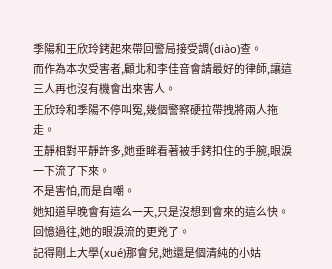季陽和王欣玲銬起來帶回警局接受調(diào)查。
而作為本次受害者,顧北和李佳音會請最好的律師,讓這三人再也沒有機會出來害人。
王欣玲和季陽不停叫冤,幾個警察硬拉帶拽將兩人拖走。
王靜相對平靜許多,她垂眸看著被手銬扣住的手腕,眼淚一下流了下來。
不是害怕,而是自嘲。
她知道早晚會有這么一天,只是沒想到會來的這么快。
回憶過往,她的眼淚流的更兇了。
記得剛上大學(xué)那會兒,她還是個清純的小姑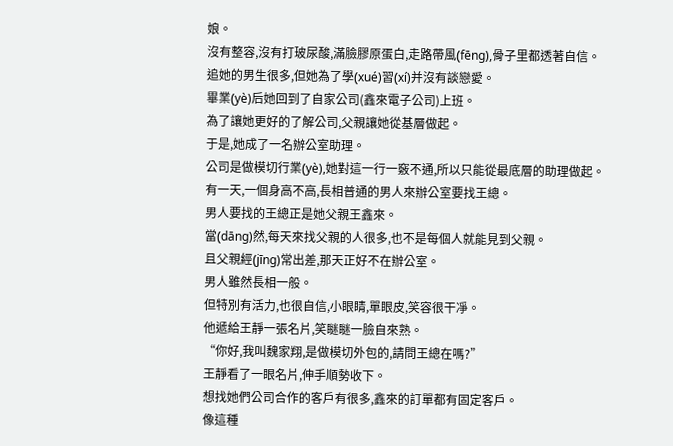娘。
沒有整容,沒有打玻尿酸,滿臉膠原蛋白,走路帶風(fēng),骨子里都透著自信。
追她的男生很多,但她為了學(xué)習(xí)并沒有談戀愛。
畢業(yè)后她回到了自家公司(鑫來電子公司)上班。
為了讓她更好的了解公司,父親讓她從基層做起。
于是,她成了一名辦公室助理。
公司是做模切行業(yè),她對這一行一竅不通,所以只能從最底層的助理做起。
有一天,一個身高不高,長相普通的男人來辦公室要找王總。
男人要找的王總正是她父親王鑫來。
當(dāng)然,每天來找父親的人很多,也不是每個人就能見到父親。
且父親經(jīng)常出差,那天正好不在辦公室。
男人雖然長相一般。
但特別有活力,也很自信,小眼睛,單眼皮,笑容很干凈。
他遞給王靜一張名片,笑瞇瞇一臉自來熟。
“你好,我叫魏家翔,是做模切外包的,請問王總在嗎?”
王靜看了一眼名片,伸手順勢收下。
想找她們公司合作的客戶有很多,鑫來的訂單都有固定客戶。
像這種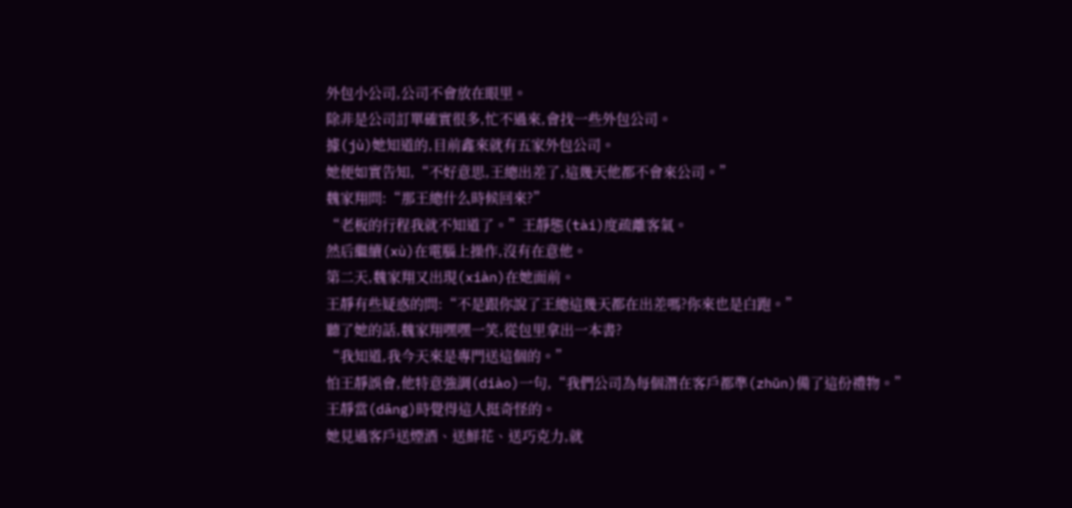外包小公司,公司不會放在眼里。
除非是公司訂單確實很多,忙不過來,會找一些外包公司。
據(jù)她知道的,目前鑫來就有五家外包公司。
她便如實告知,“不好意思,王總出差了,這幾天他都不會來公司。”
魏家翔問:“那王總什么時候回來?”
“老板的行程我就不知道了。”王靜態(tài)度疏離客氣。
然后繼續(xù)在電腦上操作,沒有在意他。
第二天,魏家翔又出現(xiàn)在她面前。
王靜有些疑惑的問:“不是跟你說了王總這幾天都在出差嗎?你來也是白跑。”
聽了她的話,魏家翔嘿嘿一笑,從包里拿出一本書?
“我知道,我今天來是專門送這個的。”
怕王靜誤會,他特意強調(diào)一句,“我們公司為每個潛在客戶都準(zhǔn)備了這份禮物。”
王靜當(dāng)時覺得這人挺奇怪的。
她見過客戶送煙酒、送鮮花、送巧克力,就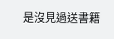是沒見過送書籍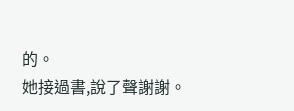的。
她接過書,說了聲謝謝。